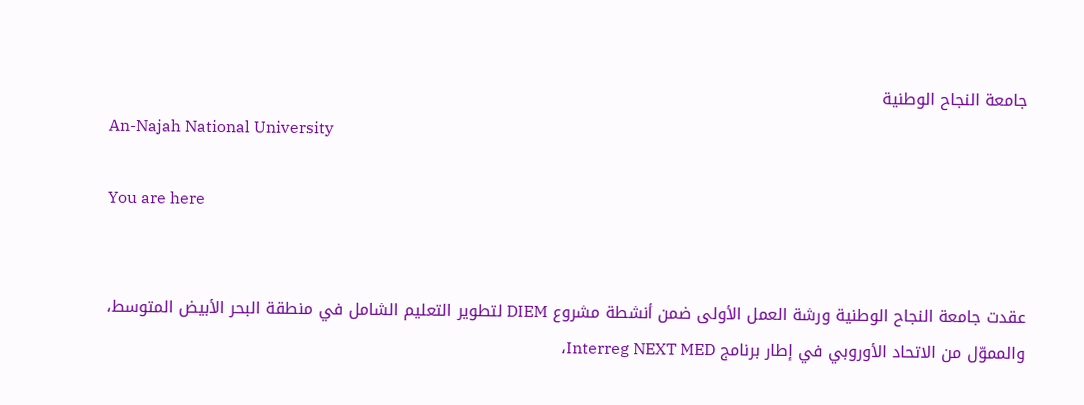جامعة النجاح الوطنية
An-Najah National University

You are here


عقدت جامعة النجاح الوطنية ورشة العمل الأولى ضمن أنشطة مشروع DIEM لتطوير التعليم الشامل في منطقة البحر الأبيض المتوسط، والمموّل من الاتحاد الأوروبي في إطار برنامج Interreg NEXT MED،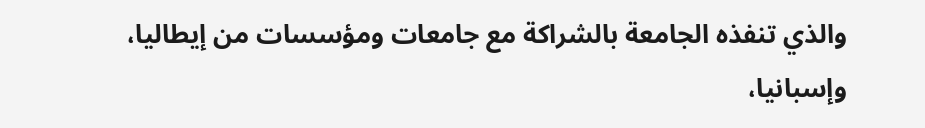والذي تنفذه الجامعة بالشراكة مع جامعات ومؤسسات من إيطاليا، وإسبانيا،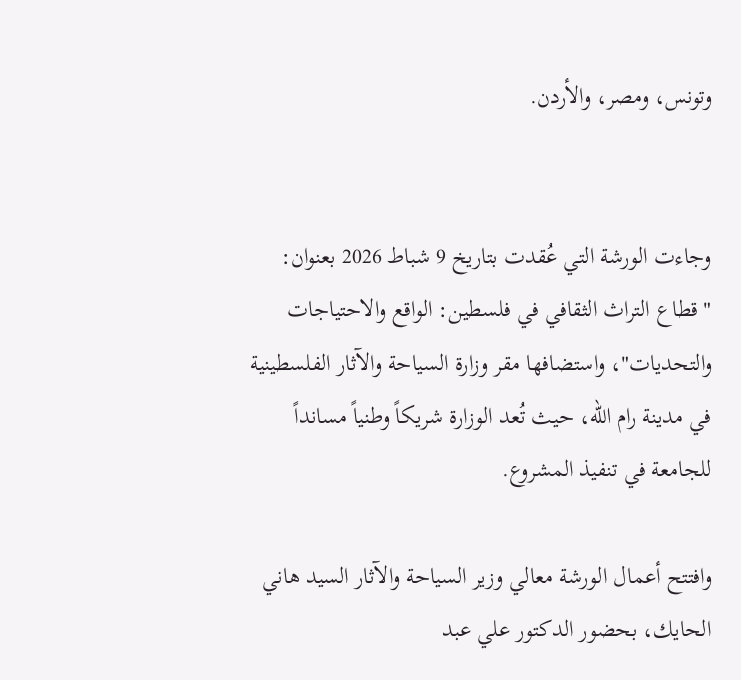وتونس، ومصر، والأردن.


وجاءت الورشة التي عُقدت بتاريخ 9 شباط 2026 بعنوان: "قطاع التراث الثقافي في فلسطين: الواقع والاحتياجات والتحديات"، واستضافها مقر وزارة السياحة والآثار الفلسطينية في مدينة رام الله، حيث تُعد الوزارة شريكاً وطنياً مسانداً للجامعة في تنفيذ المشروع.

وافتتح أعمال الورشة معالي وزير السياحة والآثار السيد هاني الحايك، بحضور الدكتور علي عبد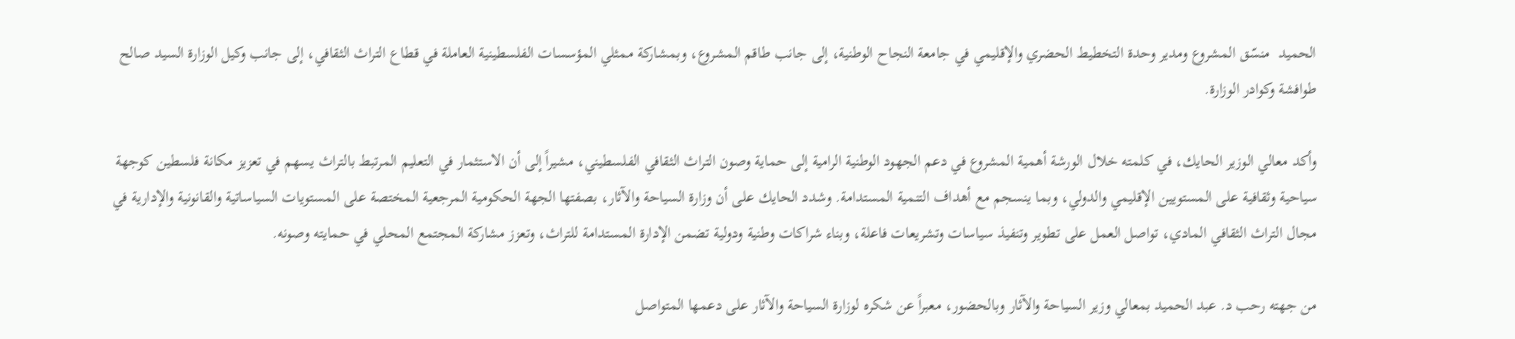الحميد  منسّق المشروع ومدير وحدة التخطيط الحضري والإقليمي في جامعة النجاح الوطنية، إلى جانب طاقم المشروع، وبمشاركة ممثلي المؤسسات الفلسطينية العاملة في قطاع التراث الثقافي، إلى جانب وكيل الوزارة السيد صالح طوافشة وكوادر الوزارة.

وأكد معالي الوزير الحايك، في كلمته خلال الورشة أهمية المشروع في دعم الجهود الوطنية الرامية إلى حماية وصون التراث الثقافي الفلسطيني، مشيراً إلى أن الاستثمار في التعليم المرتبط بالتراث يسهم في تعزيز مكانة فلسطين كوجهة سياحية وثقافية على المستويين الإقليمي والدولي، وبما ينسجم مع أهداف التنمية المستدامة. وشدد الحايك على أن وزارة السياحة والآثار، بصفتها الجهة الحكومية المرجعية المختصة على المستويات السياساتية والقانونية والإدارية في مجال التراث الثقافي المادي، تواصل العمل على تطوير وتنفيذ سياسات وتشريعات فاعلة، وبناء شراكات وطنية ودولية تضمن الإدارة المستدامة للتراث، وتعزز مشاركة المجتمع المحلي في حمايته وصونه.

من جهته رحب د. عبد الحميد بمعالي وزير السياحة والآثار وبالحضور، معبراً عن شكره لوزارة السياحة والآثار على دعمها المتواصل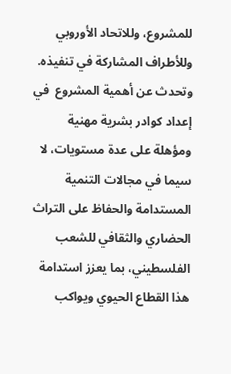للمشروع، وللاتحاد الأوروبي وللأطراف المشاركة في تنفيذه. وتحدث عن أهمية المشروع  في إعداد كوادر بشرية مهنية ومؤهلة على عدة مستويات، لا سيما في مجالات التنمية المستدامة والحفاظ على التراث الحضاري والثقافي للشعب الفلسطيني، بما يعزز استدامة هذا القطاع الحيوي ويواكب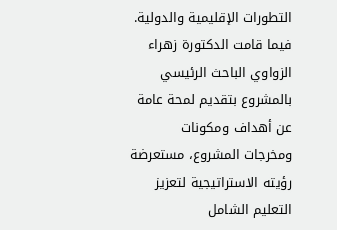التطورات الإقليمية والدولية. فيما قامت الدكتورة زهراء الزواوي الباحث الرئيسي بالمشروع بتقديم لمحة عامة عن أهداف ومكونات ومخرجات المشروع، مستعرضة رؤيته الاستراتيجية لتعزيز التعليم الشامل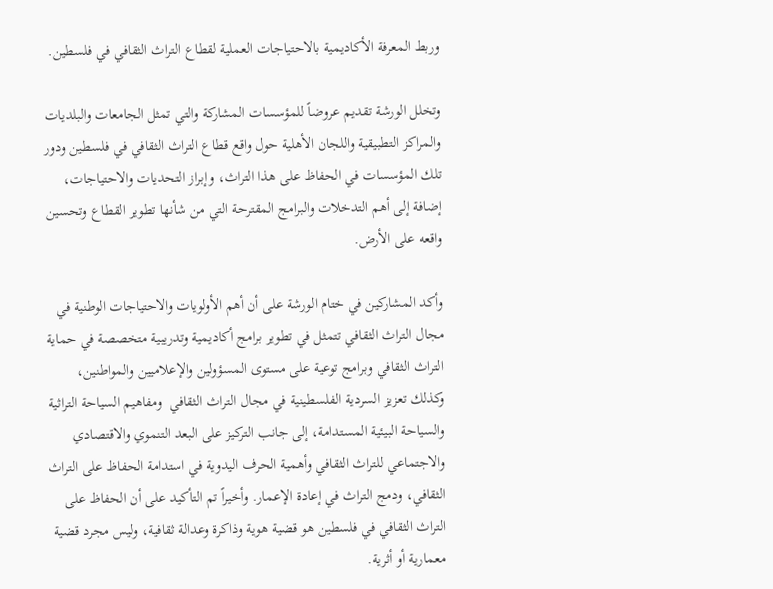وربط المعرفة الأكاديمية بالاحتياجات العملية لقطاع التراث الثقافي في فلسطين.

وتخلل الورشة تقديم عروضاً للمؤسسات المشاركة والتي تمثل الجامعات والبلديات والمراكز التطبيقية واللجان الأهلية حول واقع قطاع التراث الثقافي في فلسطين ودور تلك المؤسسات في الحفاظ على هذا التراث، وإبراز التحديات والاحتياجات، إضافة إلى أهم التدخلات والبرامج المقترحة التي من شأنها تطوير القطاع وتحسين واقعه على الأرض.

وأكد المشاركين في ختام الورشة على أن أهم الأولويات والاحتياجات الوطنية في مجال التراث الثقافي تتمثل في تطوير برامج أكاديمية وتدريبية متخصصة في حماية التراث الثقافي وبرامج توعية على مستوى المسؤولين والإعلاميين والمواطنين، وكذلك تعزيز السردية الفلسطينية في مجال التراث الثقافي  ومفاهيم السياحة التراثية والسياحة البيئية المستدامة، إلى جانب التركيز على البعد التنموي والاقتصادي والاجتماعي للتراث الثقافي وأهمية الحرف اليدوية في استدامة الحفاظ على التراث الثقافي، ودمج التراث في إعادة الإعمار. وأخيراً تم التأكيد على أن الحفاظ على التراث الثقافي في فلسطين هو قضية هوية وذاكرة وعدالة ثقافية، وليس مجرد قضية معمارية أو أثرية.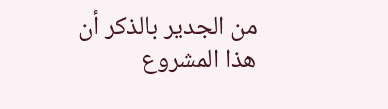من الجدير بالذكر أن هذا المشروع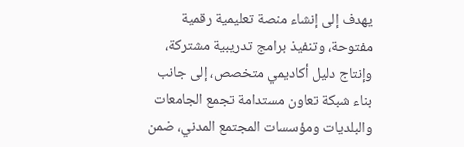يهدف إلى إنشاء منصة تعليمية رقمية مفتوحة، وتنفيذ برامج تدريبية مشتركة، وإنتاج دليل أكاديمي متخصص، إلى جانب بناء شبكة تعاون مستدامة تجمع الجامعات والبلديات ومؤسسات المجتمع المدني، ضمن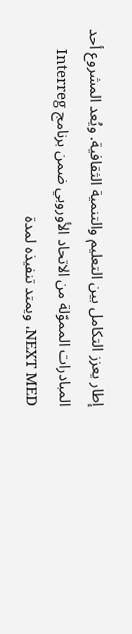إطار يعزز التكامل بين التعليم والتنمية الثقافية. ويُعد المشروع أحد المبادرات المموّلة من الاتحاد الأوروبي ضمن برنامج Interreg NEXT MED، ويمتد تنفيذه لمدة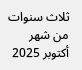ثلاث سنوات من شهر أكتوبر 2025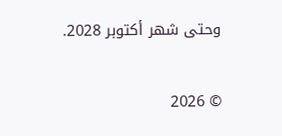وحتى شهر أكتوبر 2028.


© 2026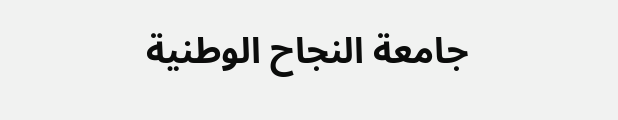جامعة النجاح الوطنية